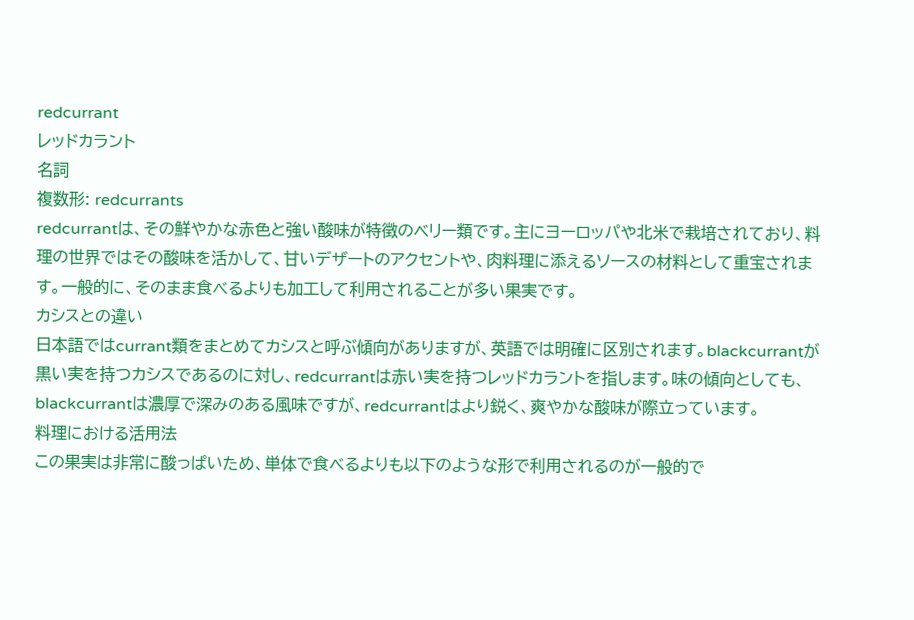redcurrant
レッドカラント
名詞
複数形: redcurrants
redcurrantは、その鮮やかな赤色と強い酸味が特徴のベリー類です。主にヨーロッパや北米で栽培されており、料理の世界ではその酸味を活かして、甘いデザートのアクセントや、肉料理に添えるソースの材料として重宝されます。一般的に、そのまま食べるよりも加工して利用されることが多い果実です。
カシスとの違い
日本語ではcurrant類をまとめてカシスと呼ぶ傾向がありますが、英語では明確に区別されます。blackcurrantが黒い実を持つカシスであるのに対し、redcurrantは赤い実を持つレッドカラントを指します。味の傾向としても、blackcurrantは濃厚で深みのある風味ですが、redcurrantはより鋭く、爽やかな酸味が際立っています。
料理における活用法
この果実は非常に酸っぱいため、単体で食べるよりも以下のような形で利用されるのが一般的で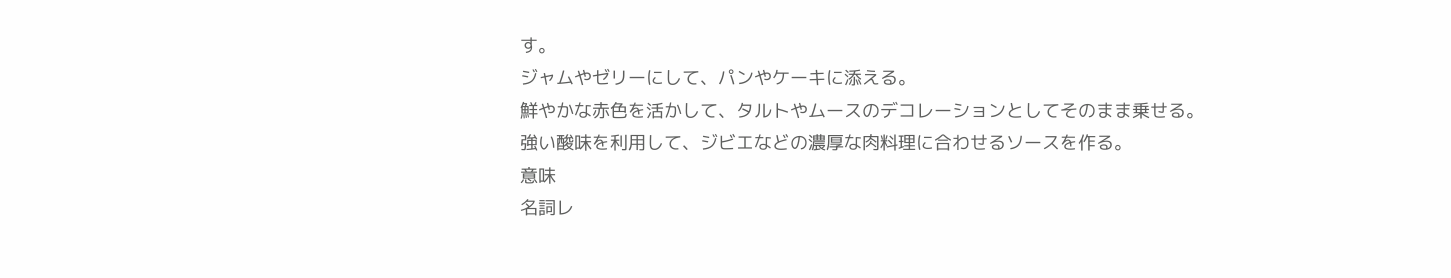す。
ジャムやゼリーにして、パンやケーキに添える。
鮮やかな赤色を活かして、タルトやムースのデコレーションとしてそのまま乗せる。
強い酸味を利用して、ジビエなどの濃厚な肉料理に合わせるソースを作る。
意味
名詞レ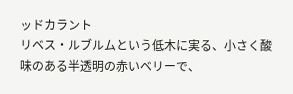ッドカラント
リベス・ルブルムという低木に実る、小さく酸味のある半透明の赤いベリーで、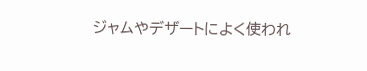ジャムやデザートによく使われ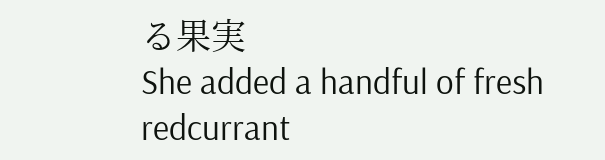る果実
She added a handful of fresh redcurrant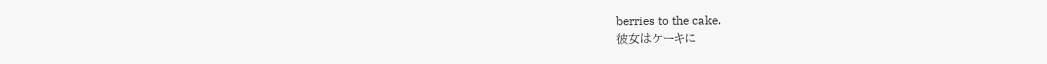berries to the cake.
彼女はケーキに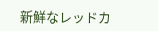新鮮なレッドカ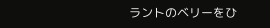ラントのベリーをひ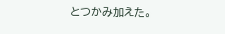とつかみ加えた。